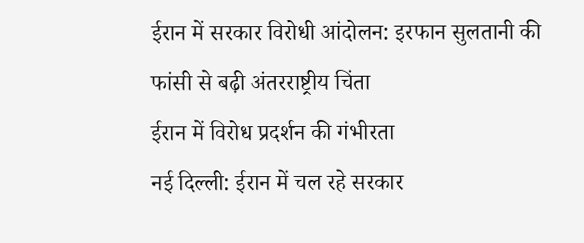ईरान में सरकार विरोधी आंदोलन: इरफान सुलतानी की फांसी से बढ़ी अंतरराष्ट्रीय चिंता
ईरान में विरोध प्रदर्शन की गंभीरता
नई दिल्ली: ईरान में चल रहे सरकार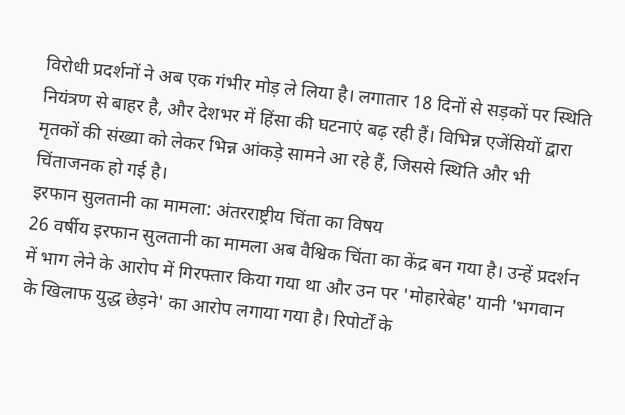विरोधी प्रदर्शनों ने अब एक गंभीर मोड़ ले लिया है। लगातार 18 दिनों से सड़कों पर स्थिति नियंत्रण से बाहर है, और देशभर में हिंसा की घटनाएं बढ़ रही हैं। विभिन्न एजेंसियों द्वारा मृतकों की संख्या को लेकर भिन्न आंकड़े सामने आ रहे हैं, जिससे स्थिति और भी चिंताजनक हो गई है।
इरफान सुलतानी का मामला: अंतरराष्ट्रीय चिंता का विषय
26 वर्षीय इरफान सुलतानी का मामला अब वैश्विक चिंता का केंद्र बन गया है। उन्हें प्रदर्शन में भाग लेने के आरोप में गिरफ्तार किया गया था और उन पर 'मोहारेबेह' यानी 'भगवान के खिलाफ युद्ध छेड़ने' का आरोप लगाया गया है। रिपोर्टों के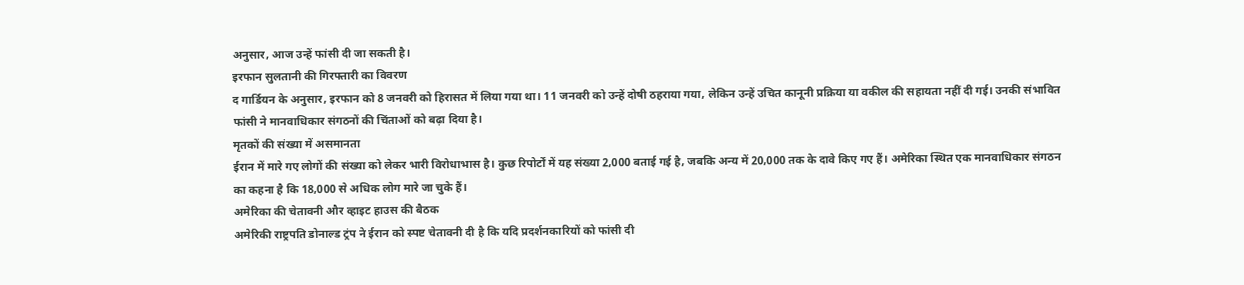अनुसार, आज उन्हें फांसी दी जा सकती है।
इरफान सुलतानी की गिरफ्तारी का विवरण
द गार्डियन के अनुसार, इरफान को 8 जनवरी को हिरासत में लिया गया था। 11 जनवरी को उन्हें दोषी ठहराया गया, लेकिन उन्हें उचित कानूनी प्रक्रिया या वकील की सहायता नहीं दी गई। उनकी संभावित फांसी ने मानवाधिकार संगठनों की चिंताओं को बढ़ा दिया है।
मृतकों की संख्या में असमानता
ईरान में मारे गए लोगों की संख्या को लेकर भारी विरोधाभास है। कुछ रिपोर्टों में यह संख्या 2,000 बताई गई है, जबकि अन्य में 20,000 तक के दावे किए गए हैं। अमेरिका स्थित एक मानवाधिकार संगठन का कहना है कि 18,000 से अधिक लोग मारे जा चुके हैं।
अमेरिका की चेतावनी और व्हाइट हाउस की बैठक
अमेरिकी राष्ट्रपति डोनाल्ड ट्रंप ने ईरान को स्पष्ट चेतावनी दी है कि यदि प्रदर्शनकारियों को फांसी दी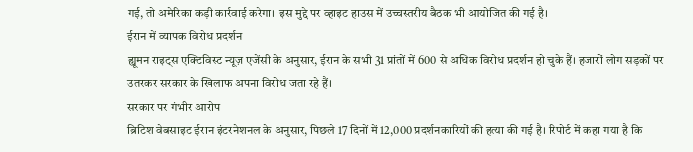गई, तो अमेरिका कड़ी कार्रवाई करेगा। इस मुद्दे पर व्हाइट हाउस में उच्चस्तरीय बैठक भी आयोजित की गई है।
ईरान में व्यापक विरोध प्रदर्शन
ह्यूमन राइट्स एक्टिविस्ट न्यूज़ एजेंसी के अनुसार, ईरान के सभी 31 प्रांतों में 600 से अधिक विरोध प्रदर्शन हो चुके हैं। हजारों लोग सड़कों पर उतरकर सरकार के खिलाफ अपना विरोध जता रहे हैं।
सरकार पर गंभीर आरोप
ब्रिटिश वेबसाइट ईरान इंटरनेशनल के अनुसार, पिछले 17 दिनों में 12,000 प्रदर्शनकारियों की हत्या की गई है। रिपोर्ट में कहा गया है कि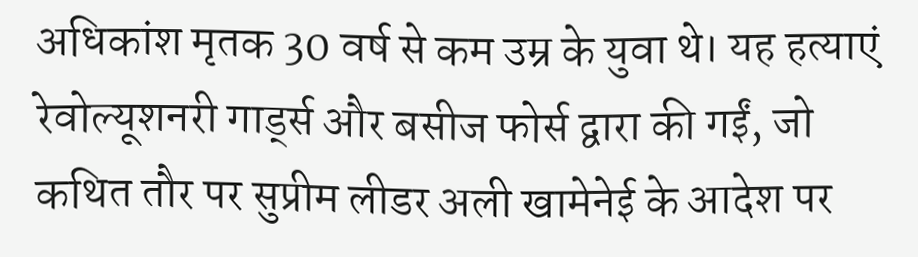अधिकांश मृतक 30 वर्ष से कम उम्र के युवा थे। यह हत्याएं रेवोल्यूशनरी गार्ड्स और बसीज फोर्स द्वारा की गईं, जो कथित तौर पर सुप्रीम लीडर अली खामेनेई के आदेश पर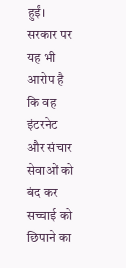हुईं।
सरकार पर यह भी आरोप है कि वह इंटरनेट और संचार सेवाओं को बंद कर सच्चाई को छिपाने का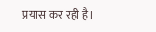प्रयास कर रही है।